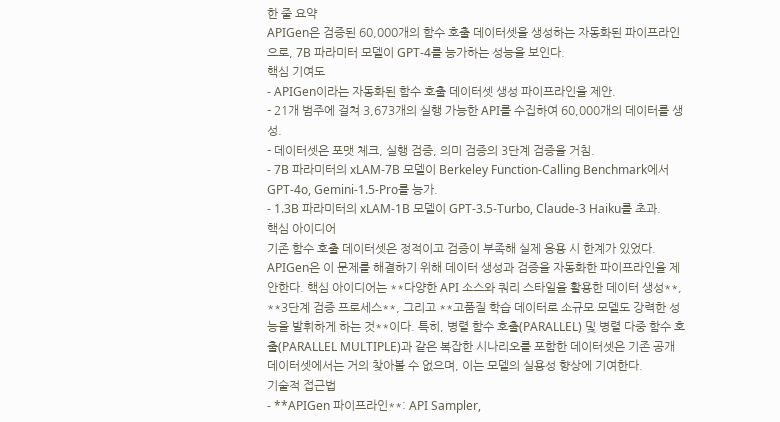한 줄 요약
APIGen은 검증된 60,000개의 함수 호출 데이터셋을 생성하는 자동화된 파이프라인으로, 7B 파라미터 모델이 GPT-4를 능가하는 성능을 보인다.
핵심 기여도
- APIGen이라는 자동화된 함수 호출 데이터셋 생성 파이프라인을 제안.
- 21개 범주에 걸쳐 3,673개의 실행 가능한 API를 수집하여 60,000개의 데이터를 생성.
- 데이터셋은 포맷 체크, 실행 검증, 의미 검증의 3단계 검증을 거침.
- 7B 파라미터의 xLAM-7B 모델이 Berkeley Function-Calling Benchmark에서 GPT-4o, Gemini-1.5-Pro를 능가.
- 1.3B 파라미터의 xLAM-1B 모델이 GPT-3.5-Turbo, Claude-3 Haiku를 초과.
핵심 아이디어
기존 함수 호출 데이터셋은 정적이고 검증이 부족해 실제 응용 시 한계가 있었다. APIGen은 이 문제를 해결하기 위해 데이터 생성과 검증을 자동화한 파이프라인을 제안한다. 핵심 아이디어는 **다양한 API 소스와 쿼리 스타일을 활용한 데이터 생성**, **3단계 검증 프로세스**, 그리고 **고품질 학습 데이터로 소규모 모델도 강력한 성능을 발휘하게 하는 것**이다. 특히, 병렬 함수 호출(PARALLEL) 및 병렬 다중 함수 호출(PARALLEL MULTIPLE)과 같은 복잡한 시나리오를 포함한 데이터셋은 기존 공개 데이터셋에서는 거의 찾아볼 수 없으며, 이는 모델의 실용성 향상에 기여한다.
기술적 접근법
- **APIGen 파이프라인**: API Sampler,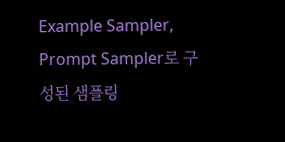Example Sampler, Prompt Sampler로 구성된 샘플링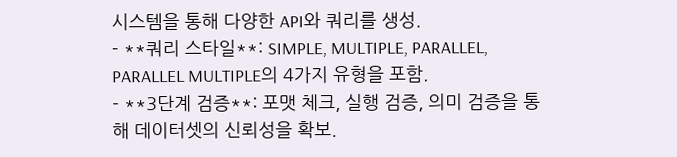시스템을 통해 다양한 API와 쿼리를 생성.
- **쿼리 스타일**: SIMPLE, MULTIPLE, PARALLEL, PARALLEL MULTIPLE의 4가지 유형을 포함.
- **3단계 검증**: 포맷 체크, 실행 검증, 의미 검증을 통해 데이터셋의 신뢰성을 확보.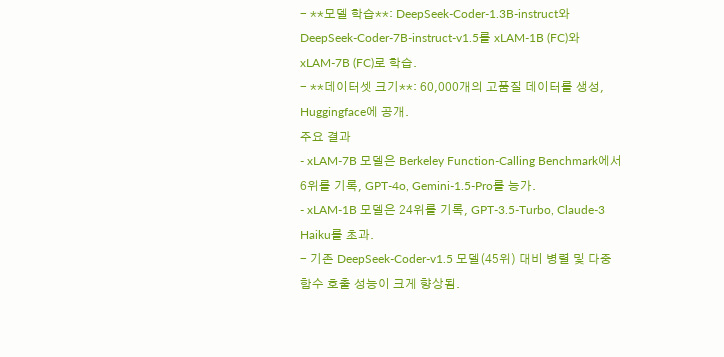- **모델 학습**: DeepSeek-Coder-1.3B-instruct와 DeepSeek-Coder-7B-instruct-v1.5를 xLAM-1B (FC)와 xLAM-7B (FC)로 학습.
- **데이터셋 크기**: 60,000개의 고품질 데이터를 생성, Huggingface에 공개.
주요 결과
- xLAM-7B 모델은 Berkeley Function-Calling Benchmark에서 6위를 기록, GPT-4o, Gemini-1.5-Pro를 능가.
- xLAM-1B 모델은 24위를 기록, GPT-3.5-Turbo, Claude-3 Haiku를 초과.
- 기존 DeepSeek-Coder-v1.5 모델(45위) 대비 병렬 및 다중 함수 호출 성능이 크게 향상됨.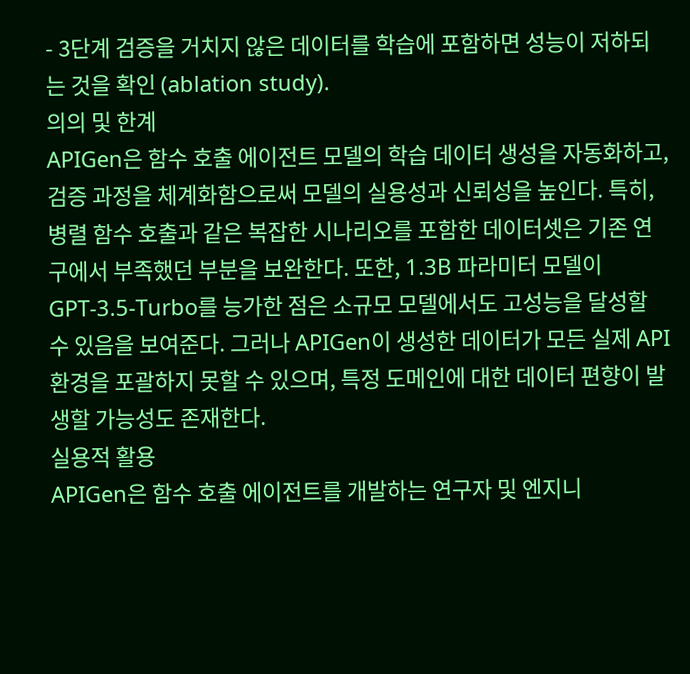- 3단계 검증을 거치지 않은 데이터를 학습에 포함하면 성능이 저하되는 것을 확인 (ablation study).
의의 및 한계
APIGen은 함수 호출 에이전트 모델의 학습 데이터 생성을 자동화하고, 검증 과정을 체계화함으로써 모델의 실용성과 신뢰성을 높인다. 특히, 병렬 함수 호출과 같은 복잡한 시나리오를 포함한 데이터셋은 기존 연구에서 부족했던 부분을 보완한다. 또한, 1.3B 파라미터 모델이 GPT-3.5-Turbo를 능가한 점은 소규모 모델에서도 고성능을 달성할 수 있음을 보여준다. 그러나 APIGen이 생성한 데이터가 모든 실제 API 환경을 포괄하지 못할 수 있으며, 특정 도메인에 대한 데이터 편향이 발생할 가능성도 존재한다.
실용적 활용
APIGen은 함수 호출 에이전트를 개발하는 연구자 및 엔지니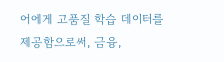어에게 고품질 학습 데이터를 제공함으로써, 금융,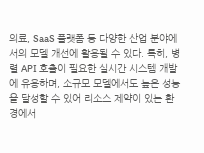의료, SaaS 플랫폼 등 다양한 산업 분야에서의 모델 개선에 활용될 수 있다. 특히, 병렬 API 호출이 필요한 실시간 시스템 개발에 유용하며, 소규모 모델에서도 높은 성능을 달성할 수 있어 리소스 제약이 있는 환경에서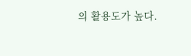의 활용도가 높다.